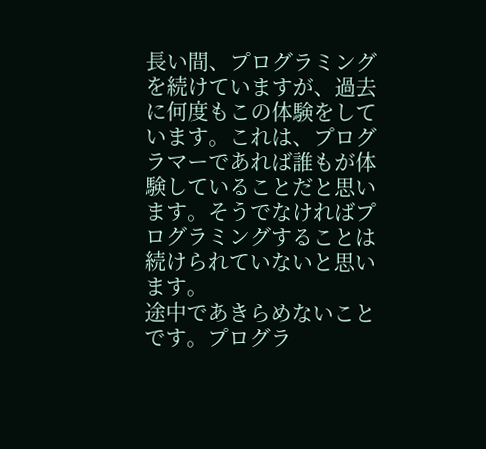長い間、プログラミングを続けていますが、過去に何度もこの体験をしています。これは、プログラマーであれば誰もが体験していることだと思います。そうでなければプログラミングすることは続けられていないと思います。
途中であきらめないことです。プログラ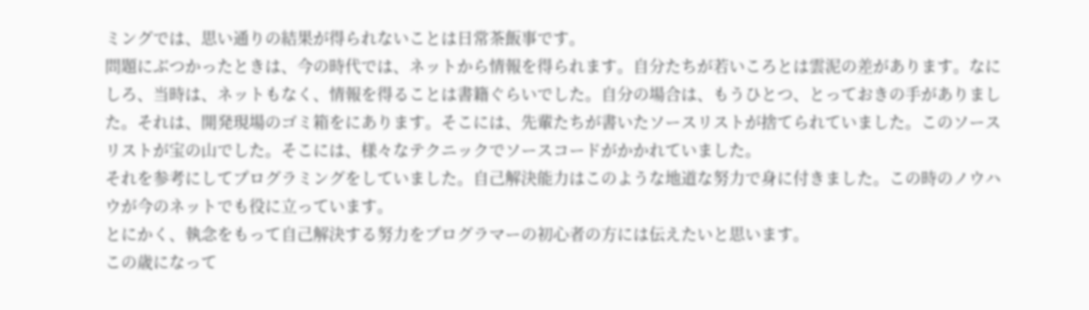ミングでは、思い通りの結果が得られないことは日常茶飯事です。
問題にぶつかったときは、今の時代では、ネットから情報を得られます。自分たちが若いころとは雲泥の差があります。なにしろ、当時は、ネットもなく、情報を得ることは書籍ぐらいでした。自分の場合は、もうひとつ、とっておきの手がありました。それは、開発現場のゴミ箱をにあります。そこには、先輩たちが書いたソースリストが捨てられていました。このソースリストが宝の山でした。そこには、様々なテクニックでソースコードがかかれていました。
それを参考にしてプログラミングをしていました。自己解決能力はこのような地道な努力で身に付きました。この時のノウハウが今のネットでも役に立っています。
とにかく、執念をもって自己解決する努力をプログラマーの初心者の方には伝えたいと思います。
この歳になって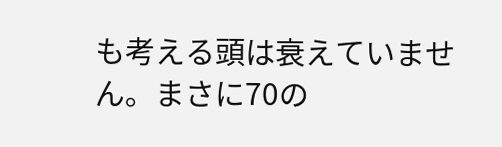も考える頭は衰えていません。まさに70の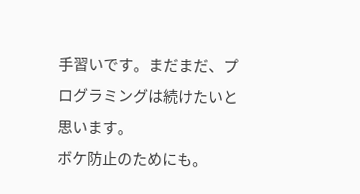手習いです。まだまだ、プログラミングは続けたいと思います。
ボケ防止のためにも。